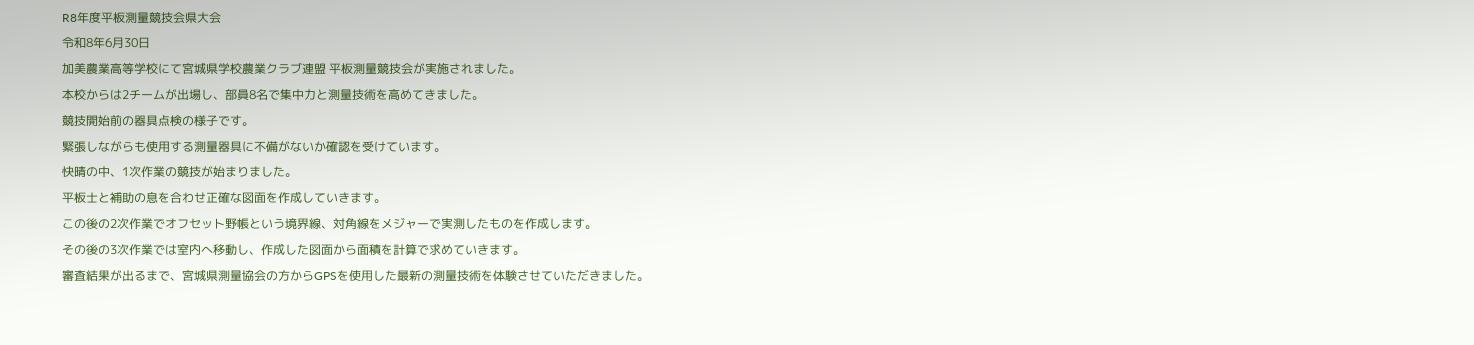R8年度平板測量競技会県大会
令和8年6月30日
加美農業高等学校にて宮城県学校農業クラブ連盟 平板測量競技会が実施されました。
本校からは2チームが出場し、部員8名で集中力と測量技術を高めてきました。
競技開始前の器具点検の様子です。
緊張しながらも使用する測量器具に不備がないか確認を受けています。
快晴の中、1次作業の競技が始まりました。
平板士と補助の息を合わせ正確な図面を作成していきます。
この後の2次作業でオフセット野帳という境界線、対角線をメジャーで実測したものを作成します。
その後の3次作業では室内へ移動し、作成した図面から面積を計算で求めていきます。
審査結果が出るまで、宮城県測量協会の方からGPSを使用した最新の測量技術を体験させていただきました。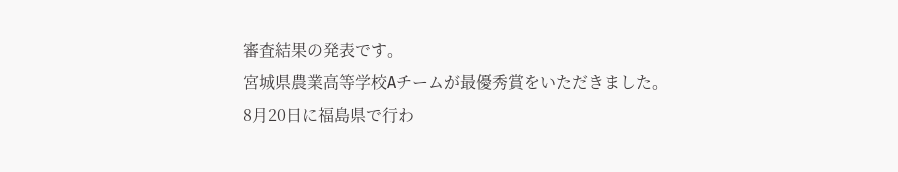審査結果の発表です。
宮城県農業高等学校Aチームが最優秀賞をいただきました。
8月20日に福島県で行わ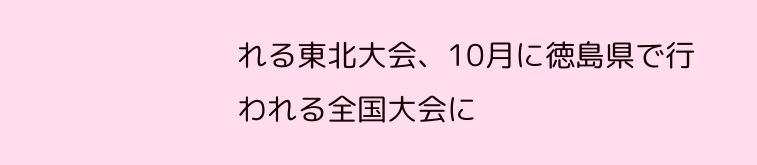れる東北大会、10月に徳島県で行われる全国大会に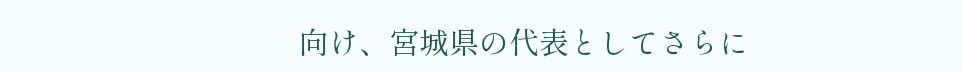向け、宮城県の代表としてさらに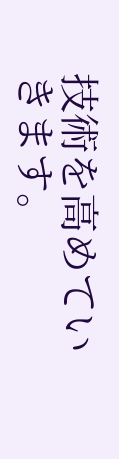技術を高めていきます。